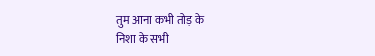तुम आना कभी तोड़ के
निशा के सभी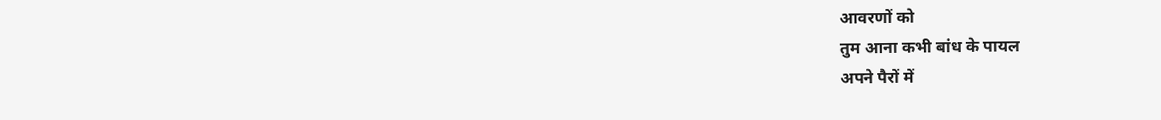आवरणों को
तुम आना कभी बांध के पायल
अपने पैरों में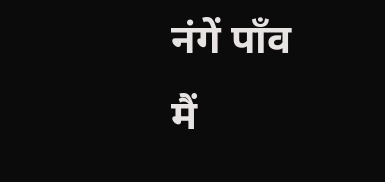नंगें पाँव
मैं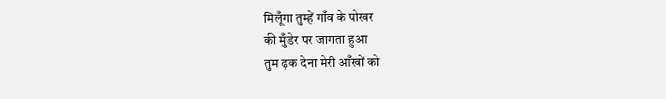मिलूँगा तुम्हें गाँव के पोखर
की मुँडेर पर जागता हुआ
तुम ढ़क देना मेरी आँखों को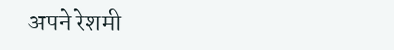अपने रेशमी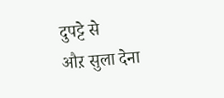दुपट्टे से
औऱ सुला देना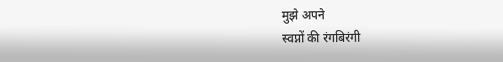मुझे अपने
स्वप्नों की रंगबिरंगी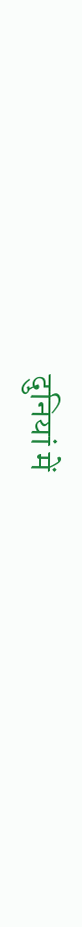दुनियां में